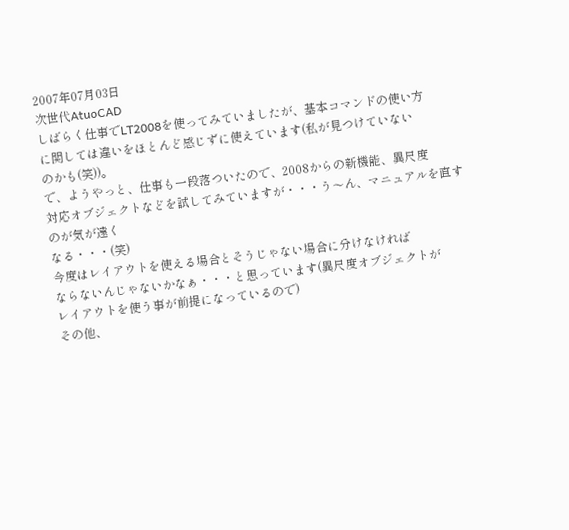2007年07月03日
次世代AtuoCAD
しばらく仕事でLT2008を使ってみていましたが、基本コマンドの使い方
に関しては違いをほとんど感じずに使えています(私が見つけていない
のかも(笑))。
で、ようやっと、仕事も一段落ついたので、2008からの新機能、異尺度
対応オブジェクトなどを試してみていますが・・・う〜ん、マニュアルを直す
のが気が遠く
なる・・・(笑)
今度はレイアウトを使える場合とそうじゃない場合に分けなければ
ならないんじゃないかなぁ・・・と思っています(異尺度オブジェクトが
レイアウトを使う事が前提になっているので)
その他、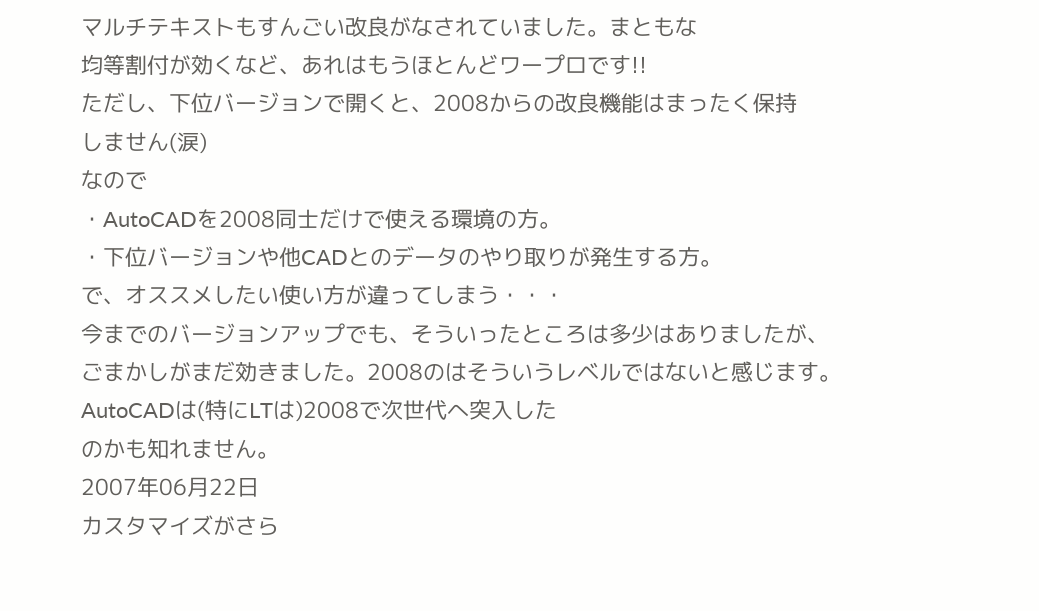マルチテキストもすんごい改良がなされていました。まともな
均等割付が効くなど、あれはもうほとんどワープロです!!
ただし、下位バージョンで開くと、2008からの改良機能はまったく保持
しません(涙)
なので
・AutoCADを2008同士だけで使える環境の方。
・下位バージョンや他CADとのデータのやり取りが発生する方。
で、オススメしたい使い方が違ってしまう・・・
今までのバージョンアップでも、そういったところは多少はありましたが、
ごまかしがまだ効きました。2008のはそういうレベルではないと感じます。
AutoCADは(特にLTは)2008で次世代へ突入した
のかも知れません。
2007年06月22日
カスタマイズがさら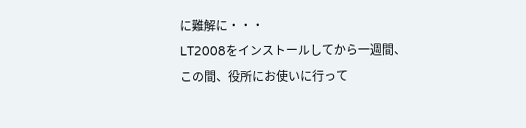に難解に・・・
LT2008をインストールしてから一週間、この間、役所にお使いに行って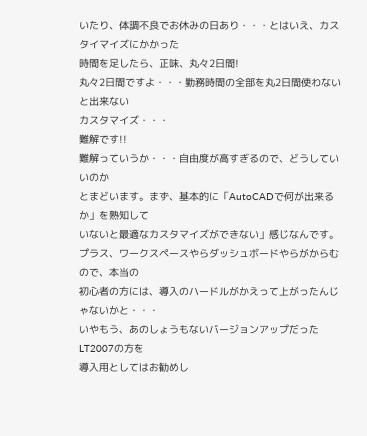いたり、体調不良でお休みの日あり・・・とはいえ、カスタイマイズにかかった
時間を足したら、正味、丸々2日間!
丸々2日間ですよ・・・勤務時間の全部を丸2日間使わないと出来ない
カスタマイズ・・・
難解です!!
難解っていうか・・・自由度が高すぎるので、どうしていいのか
とまどいます。まず、基本的に「AutoCADで何が出来るか」を熟知して
いないと最適なカスタマイズができない」感じなんです。
プラス、ワークスペースやらダッシュボードやらがからむので、本当の
初心者の方には、導入のハードルがかえって上がったんじゃないかと・・・
いやもう、あのしょうもないバージョンアップだったLT2007の方を
導入用としてはお勧めし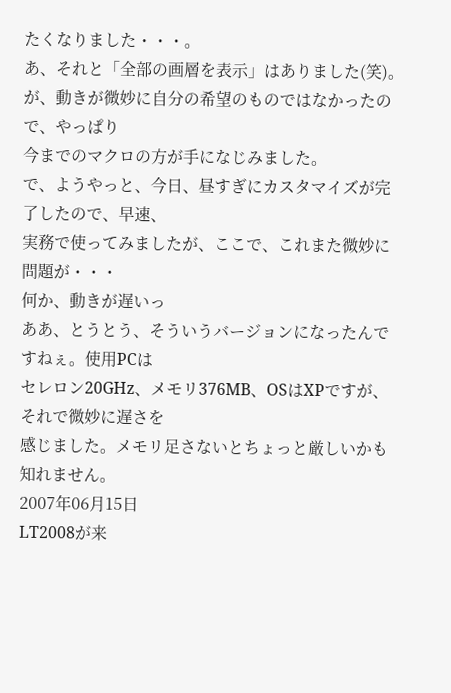たくなりました・・・。
あ、それと「全部の画層を表示」はありました(笑)。
が、動きが微妙に自分の希望のものではなかったので、やっぱり
今までのマクロの方が手になじみました。
で、ようやっと、今日、昼すぎにカスタマイズが完了したので、早速、
実務で使ってみましたが、ここで、これまた微妙に問題が・・・
何か、動きが遅いっ
ああ、とうとう、そういうバージョンになったんですねぇ。使用PCは
セレロン20GHz、メモリ376MB、OSはXPですが、それで微妙に遅さを
感じました。メモリ足さないとちょっと厳しいかも知れません。
2007年06月15日
LT2008が来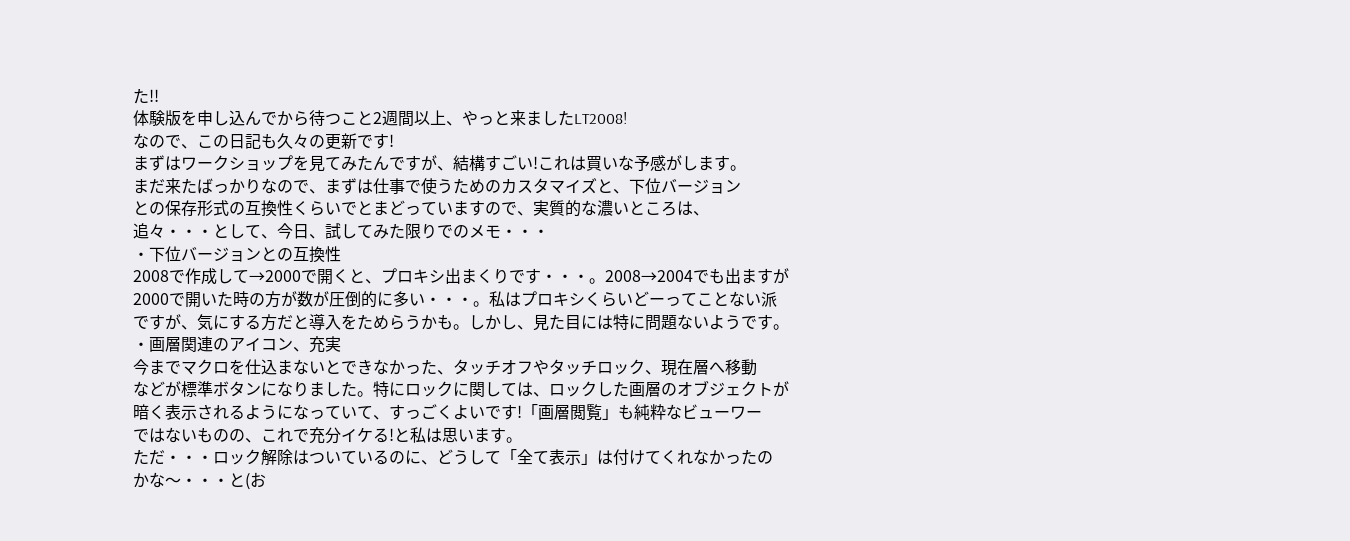た!!
体験版を申し込んでから待つこと2週間以上、やっと来ましたLT2008!
なので、この日記も久々の更新です!
まずはワークショップを見てみたんですが、結構すごい!これは買いな予感がします。
まだ来たばっかりなので、まずは仕事で使うためのカスタマイズと、下位バージョン
との保存形式の互換性くらいでとまどっていますので、実質的な濃いところは、
追々・・・として、今日、試してみた限りでのメモ・・・
・下位バージョンとの互換性
2008で作成して→2000で開くと、プロキシ出まくりです・・・。2008→2004でも出ますが
2000で開いた時の方が数が圧倒的に多い・・・。私はプロキシくらいどーってことない派
ですが、気にする方だと導入をためらうかも。しかし、見た目には特に問題ないようです。
・画層関連のアイコン、充実
今までマクロを仕込まないとできなかった、タッチオフやタッチロック、現在層へ移動
などが標準ボタンになりました。特にロックに関しては、ロックした画層のオブジェクトが
暗く表示されるようになっていて、すっごくよいです!「画層閲覧」も純粋なビューワー
ではないものの、これで充分イケる!と私は思います。
ただ・・・ロック解除はついているのに、どうして「全て表示」は付けてくれなかったの
かな〜・・・と(お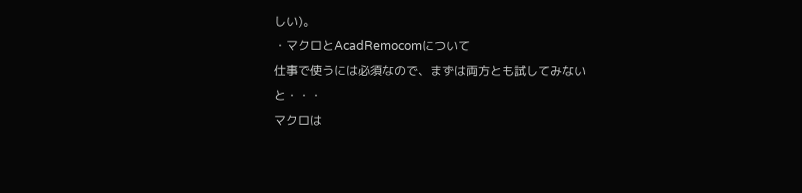しい)。
・マクロとAcadRemocomについて
仕事で使うには必須なので、まずは両方とも試してみないと・・・
マクロは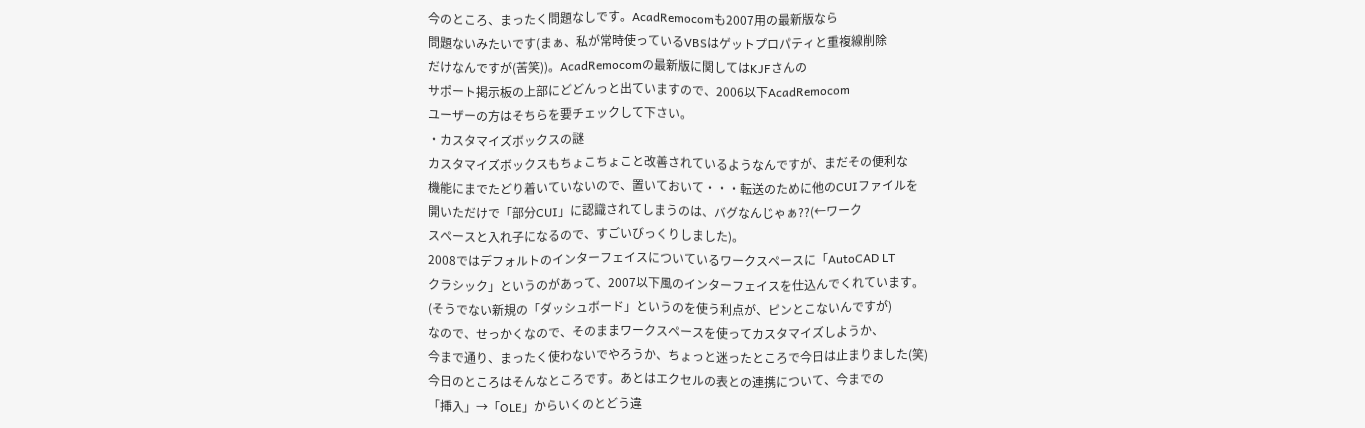今のところ、まったく問題なしです。AcadRemocomも2007用の最新版なら
問題ないみたいです(まぁ、私が常時使っているVBSはゲットプロパティと重複線削除
だけなんですが(苦笑))。AcadRemocomの最新版に関してはKJFさんの
サポート掲示板の上部にどどんっと出ていますので、2006以下AcadRemocom
ユーザーの方はそちらを要チェックして下さい。
・カスタマイズボックスの謎
カスタマイズボックスもちょこちょこと改善されているようなんですが、まだその便利な
機能にまでたどり着いていないので、置いておいて・・・転送のために他のCUIファイルを
開いただけで「部分CUI」に認識されてしまうのは、バグなんじゃぁ??(←ワーク
スペースと入れ子になるので、すごいびっくりしました)。
2008ではデフォルトのインターフェイスについているワークスペースに「AutoCAD LT
クラシック」というのがあって、2007以下風のインターフェイスを仕込んでくれています。
(そうでない新規の「ダッシュボード」というのを使う利点が、ピンとこないんですが)
なので、せっかくなので、そのままワークスペースを使ってカスタマイズしようか、
今まで通り、まったく使わないでやろうか、ちょっと迷ったところで今日は止まりました(笑)
今日のところはそんなところです。あとはエクセルの表との連携について、今までの
「挿入」→「OLE」からいくのとどう違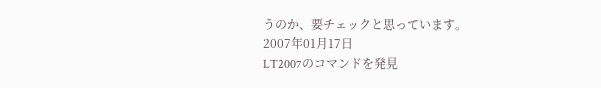うのか、要チェックと思っています。
2007年01月17日
LT2007のコマンドを発見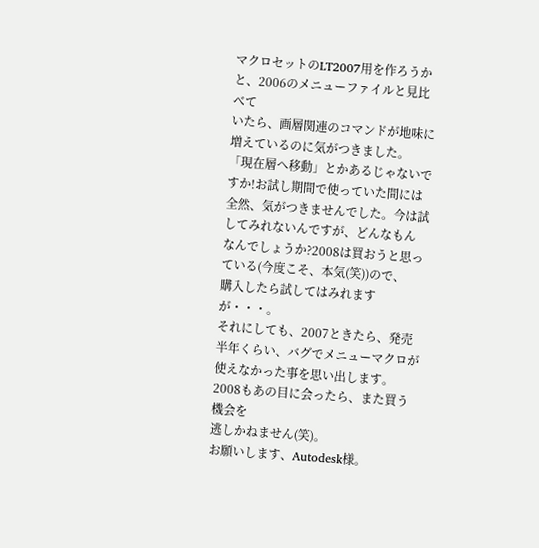マクロセットのLT2007用を作ろうかと、2006のメニューファイルと見比べて
いたら、画層関連のコマンドが地味に増えているのに気がつきました。
「現在層へ移動」とかあるじゃないですか!お試し期間で使っていた間には
全然、気がつきませんでした。今は試してみれないんですが、どんなもん
なんでしょうか?2008は買おうと思っている(今度こそ、本気(笑))ので、
購入したら試してはみれますが・・・。
それにしても、2007ときたら、発売半年くらい、バグでメニューマクロが
使えなかった事を思い出します。2008もあの目に会ったら、また買う機会を
逃しかねません(笑)。
お願いします、Autodesk様。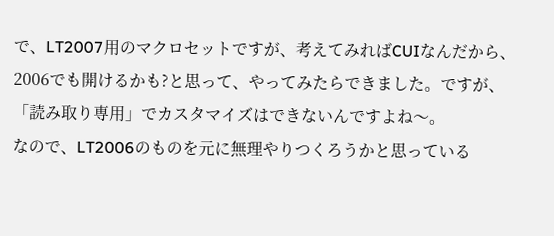で、LT2007用のマクロセットですが、考えてみればCUIなんだから、
2006でも開けるかも?と思って、やってみたらできました。ですが、
「読み取り専用」でカスタマイズはできないんですよね〜。
なので、LT2006のものを元に無理やりつくろうかと思っている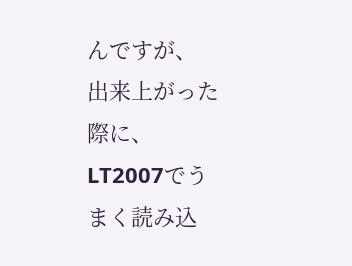んですが、
出来上がった際に、LT2007でうまく読み込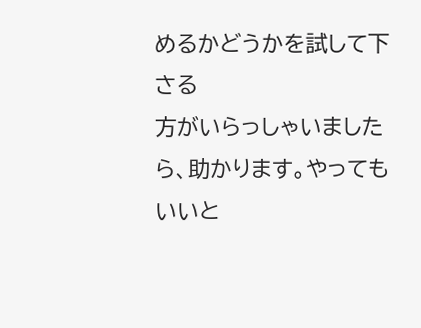めるかどうかを試して下さる
方がいらっしゃいましたら、助かります。やってもいいと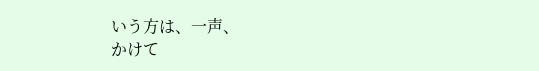いう方は、一声、
かけて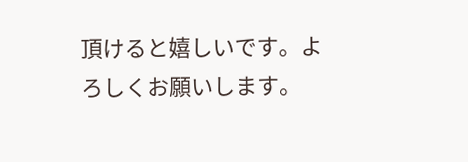頂けると嬉しいです。よろしくお願いします。